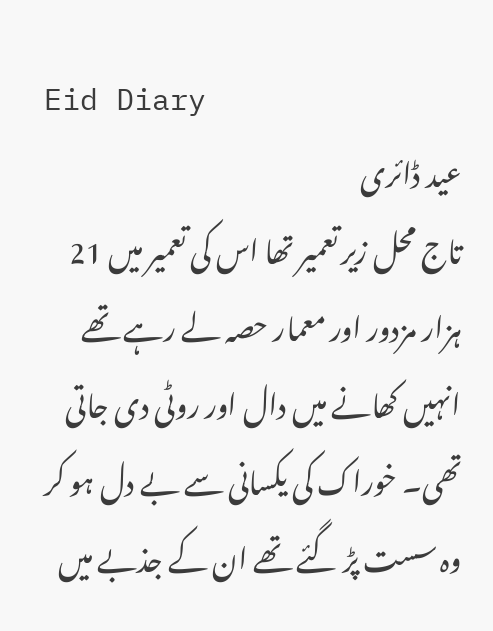Eid Diary
عید ڈائری
تاج محل زیر تعمیر تھا اس کی تعمیر میں 21 ہزار مزدور اور معمار حصہ لے رہے تھے انہیں کھانے میں دال اور روٹی دی جاتی تھی۔ خوراک کی یکسانی سے بے دل ہو کر وہ سست پڑ گئے تھے ان کے جذبے میں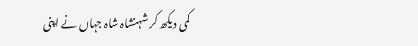کمی دیکھ کر شہنشاہ شاہ جہاں نے اپنی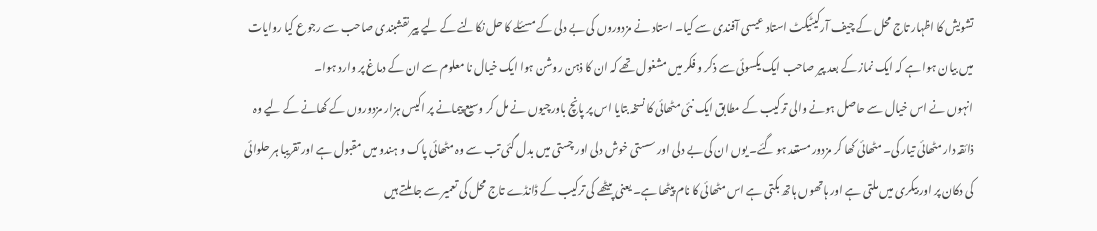تشویش کا اظہار تاج محل کے چیف آرکیٹیکٹ استاد عیسی آفندی سے کیا۔ استاد نے مزدوروں کی بے دلی کے مسئلے کا حل نکالنے کے لیے پیر نقشبندی صاحب سے رجوع کیا روایات میں بیان ہوا ہے کہ ایک نماز کے بعد پیر صاحب ایک یکسوئی سے ذکر و فکر میں مشغول تھے کہ ان کا ذہن روشن ہوا ایک خیال نا معلوم سے ان کے دماغ پر وارد ہوا۔
انہوں نے اس خیال سے حاصل ہونے والی ترکیب کے مطابق ایک نئی مٹھائی کا نسخہ بتایا اس پر پانچ باورچیوں نے مل کر وسیع پیمانے پر اکیس ہزار مزدوروں کے کھانے کے لیے وہ ذائقہ دار مٹھائی تیار کی۔ مٹھائی کھا کر مزدور مستعد ہو گئے۔ یوں ان کی بے دلی اور سستی خوش دلی اور چستی میں بدل گئی تب سے وہ مٹھائی پاک و ہندو میں مقبول ہے اور تقریبا ہر حلوائی کی دکان پر اور بیکری میں ملتی ہے اور ہاتھوں ہاتھ بکتی ہے اس مٹھائی کا نام پیٹھا ہے۔ یعنی پیٹھے کی ترکیب کے ڈانڈے تاج محل کی تعمیر سے جا ملتے ہیں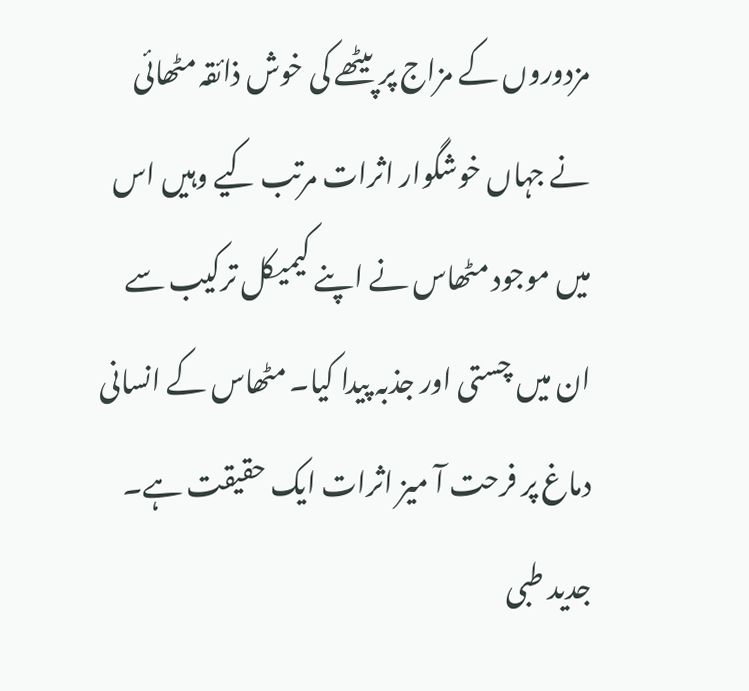مزدوروں کے مزاج پر پیٹھے کی خوش ذائقہ مٹھائی نے جہاں خوشگوار اثرات مرتب کیے وہیں اس میں موجود مٹھاس نے اپنے کیمیکل ترکیب سے ان میں چستی اور جذبہ پیدا کیا۔ مٹھاس کے انسانی دماغ پر فرحت آ میز اثرات ایک حقیقت ہے۔
جدید طبی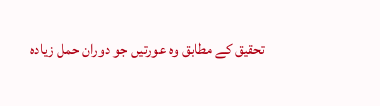تحقیق کے مطابق وہ عورتیں جو دوران حمل زیادہ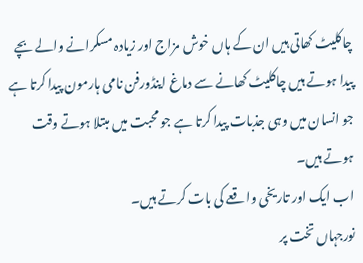چاکلیٹ کھاتی ہیں ان کے ہاں خوش مزاج اور زیادہ مسکرانے والے بچے پیدا ہوتے ہیں چاکلیٹ کھانے سے دماغ اینڈورفن نامی ہارمون پیدا کرتا ہے جو انسان میں وہی جذبات پیدا کرتا ہے جو محبت میں مبتلا ہوتے وقت ہوتے ہیں۔
اب ایک اور تاریخی واقعے کی بات کرتے ہیں۔
نورجہاں تخت پر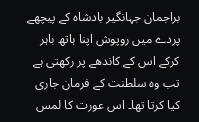براجمان جہانگیر بادشاہ کے پیچھے پردے میں روپوش اپنا ہاتھ باہر کرکے اس کے کاندھے پر رکھتی ہے تب وہ سلطنت کے فرمان جاری کیا کرتا تھا۔ اس عورت کا لمس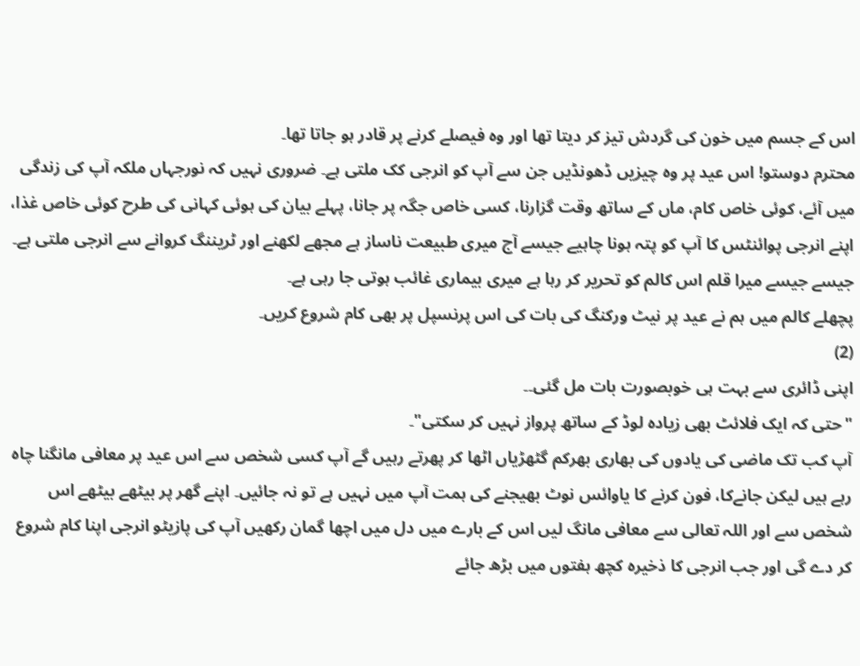اس کے جسم میں خون کی گردش تیز کر دیتا تھا اور وہ فیصلے کرنے پر قادر ہو جاتا تھا۔
محترم دوستو! اس عید پر وہ چیزیں ڈھونڈیں جن سے آپ کو انرجی کک ملتی ہے۔ ضروری نہیں کہ نورجہاں ملکہ آپ کی زندگی میں آئے، کوئی خاص کام، ماں کے ساتھ وقت گزارنا، کسی خاص جگہ پر جانا، پہلے بیان کی ہوئی کہانی کی طرح کوئی خاص غذا، اپنے انرجی پوائنٹس کا آپ کو پتہ ہونا چاہیے جیسے آج میری طبیعت ناساز ہے مجھے لکھنے اور ٹریننگ کروانے سے انرجی ملتی ہے۔ جیسے جیسے میرا قلم اس کالم کو تحریر کر رہا ہے میری بیماری غائب ہوتی جا رہی ہے۔
پچھلے کالم میں ہم نے عید پر نیٹ ورکنگ کی بات کی اس پرنسپل پر بھی کام شروع کریں۔
(2)
اپنی ڈائری سے بہت ہی خوبصورت بات مل گئی۔۔
"حتی کہ ایک فلائٹ بھی زیادہ لوڈ کے ساتھ پرواز نہیں کر سکتی"۔
آپ کب تک ماضی کی یادوں کی بھاری بھرکم گٹھڑیاں اٹھا کر پھرتے رہیں گے آپ کسی شخص سے اس عید پر معافی مانگنا چاہ رہے ہیں لیکن جانےکا، فون کرنے کا یاوائس نوٹ بھیجنے کی ہمت آپ میں نہیں ہے تو نہ جائیں۔ اپنے گھر پر بیٹھے بیٹھے اس شخص سے اور اللہ تعالی سے معافی مانگ لیں اس کے بارے میں دل میں اچھا گمان رکھیں آپ کی پازیٹو انرجی اپنا کام شروع کر دے گی اور جب انرجی کا ذخیرہ کچھ ہفتوں میں بڑھ جائے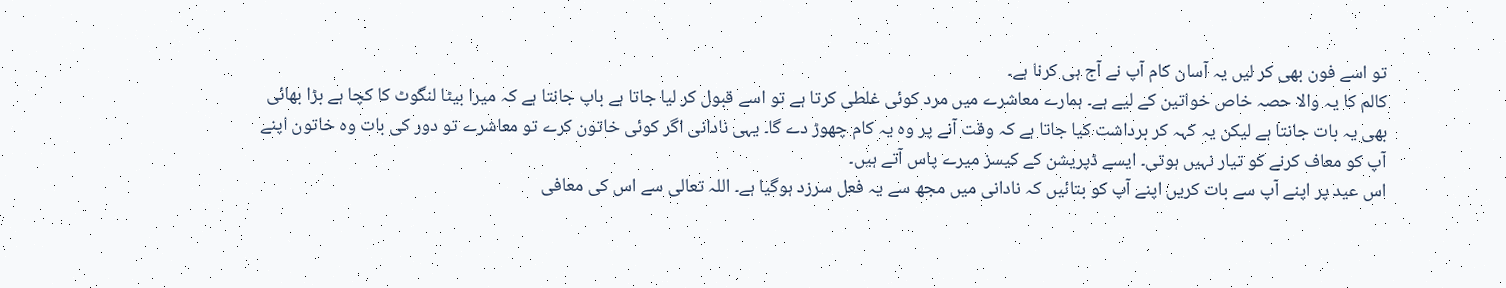تو اسے فون بھی کر لیں یہ آسان کام آپ نے آج ہی کرنا ہے۔
کالم کا یہ والا حصہ خاص خواتین کے لیے ہے۔ ہمارے معاشرے میں مرد کوئی غلطی کرتا ہے تو اسے قبول کر لیا جاتا ہے باپ جانتا ہے کہ میرا بیٹا لنگوٹ کا کچا ہے بڑا بھائی بھی یہ بات جانتا ہے لیکن یہ کہہ کر برداشت کیا جاتا ہے کہ وقت آنے پر وہ یہ کام چھوڑ دے گا۔ یہی نادانی اگر کوئی خاتون کرے تو معاشرے تو دور کی بات وہ خاتون اپنے آپ کو معاف کرنے کو تیار نہیں ہوتی۔ ایسے ڈپریشن کے کیسز میرے پاس آتے ہیں۔
اس عید پر اپنے آپ سے بات کریں اپنے آپ کو بتائیں کہ نادانی میں مجھ سے یہ فعل سرزد ہوگیا ہے۔ اللہ تعالی سے اس کی معافی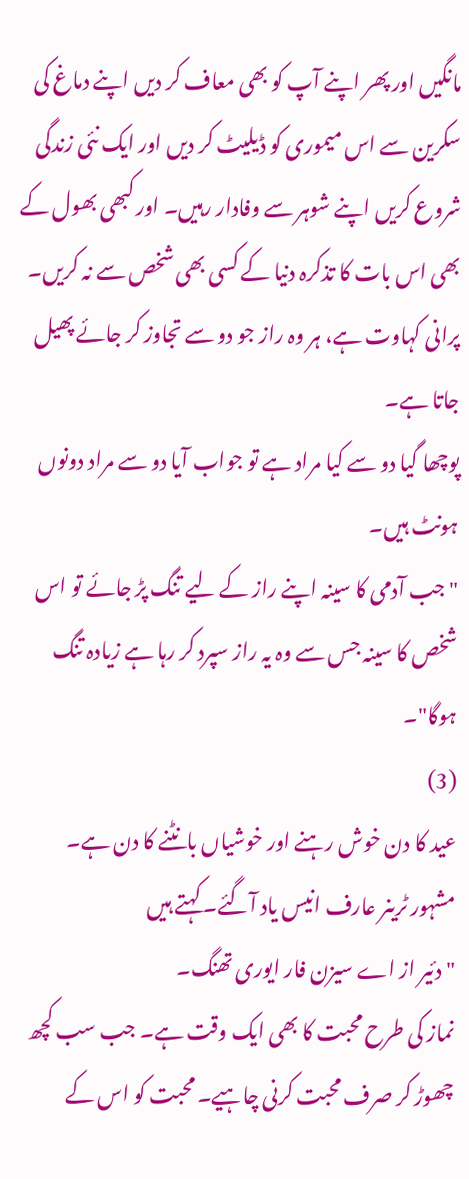مانگیں اور پھر اپنے آپ کو بھی معاف کر دیں اپنے دماغ کی سکرین سے اس میموری کو ڈیلیٹ کر دیں اور ایک نئی زندگی شروع کریں اپنے شوہر سے وفادار رہیں۔ اور کبھی بھول کے بھی اس بات کا تذکرہ دنیا کے کسی بھی شخص سے نہ کریں۔
پرانی کہاوت ہے، ہر وہ راز جو دو سے تجاوز کر جائے پھیل جاتا ہے۔
پوچھا گیا دو سے کیا مراد ہے تو جواب آیا دو سے مراد دونوں ہونٹ ہیں۔
"جب آدمی کا سینہ اپنے راز کے لیے تنگ پڑ جائے تو اس شخص کا سینہ جس سے وہ یہ راز سپرد کر رہا ہے زیادہ تنگ ہوگا"۔
(3)
عید کا دن خوش رہنے اور خوشیاں بانٹنے کا دن ہے۔
مشہور ٹرینر عارف انیس یاد آگئے۔ کہتے ہیں
"دئیر از اے سیزن فار ایوری تھنگ۔
نماز کی طرح محبت کا بھی ایک وقت ہے۔ جب سب کچھ چھوڑ کر صرف محبت کرنی چاہیے۔ محبت کو اس کے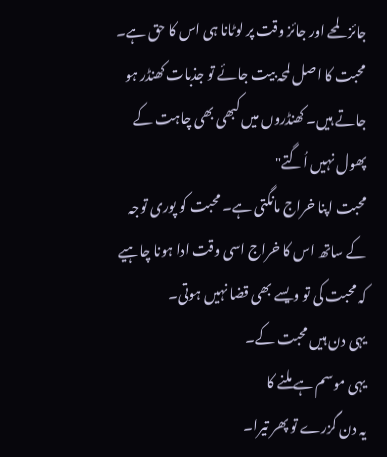جائز لمحے اور جائز وقت پر لوٹانا ہی اس کا حق ہے۔ محبت کا اصل لمحہ بیت جائے تو جذبات کھنڈر ہو جاتے ہیں۔ کھنڈروں میں کبھی بھی چاہت کے پھول نہیں اُگتے"
محبت اپنا خراج مانگتی ہے۔ محبت کو پوری توجہ کے ساتھ اس کا خراج اسی وقت ادا ہونا چاہیے کہ محبت کی تو ویسے بھی قضا نہیں ہوتی۔
یہی دن ہیں محبت کے۔
یہی موسم ہے ملنے کا
یہ دن گزرے تو پھر تیرا۔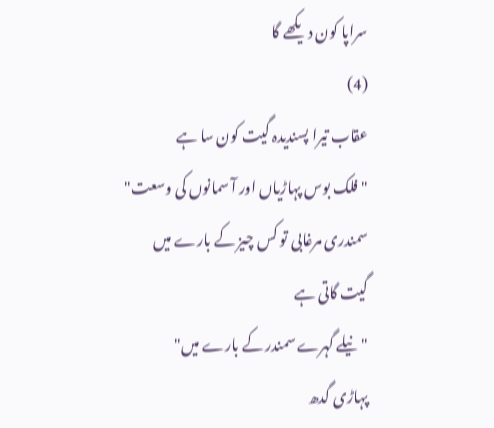سراپا کون دیکھے گا
(4)
عقاب تیرا پسندیدہ گیت کون سا ہے
"فلک بوس پہاڑیاں اور آ سمانوں کی وسعت"
سمندری مرغابی تو کس چیز کے بارے میں گیت گاتی ہے
"نیلے گہرے سمندر کے بارے میں"
پہاڑی گدھ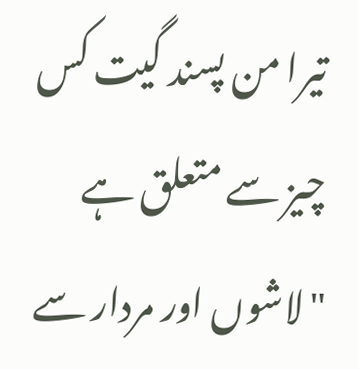تیرا من پسند گیت کس چیز سے متعلق ہے
"لاشوں اور مردار سے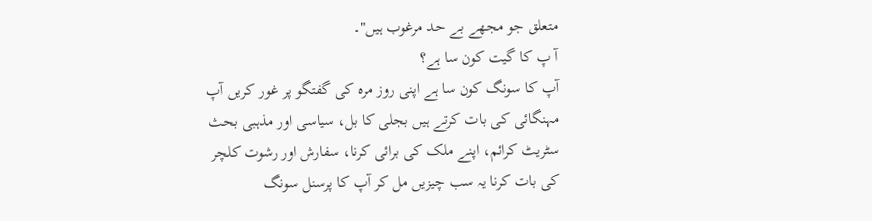متعلق جو مجھے بے حد مرغوب ہیں"۔
آ پ کا گیت کون سا ہے؟
آپ کا سونگ کون سا ہے اپنی روز مرہ کی گفتگو پر غور کریں آپ مہنگائی کی بات کرتے ہیں بجلی کا بل، سیاسی اور مذہبی بحث سٹریٹ کرائم، اپنے ملک کی برائی کرنا، سفارش اور رشوت کلچر کی بات کرنا یہ سب چیزیں مل کر آپ کا پرسنل سونگ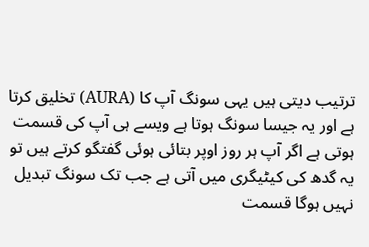ترتیب دیتی ہیں یہی سونگ آپ کا (AURA) تخلیق کرتا ہے اور یہ جیسا سونگ ہوتا ہے ویسے ہی آپ کی قسمت ہوتی ہے اگر آپ ہر روز اوپر بتائی ہوئی گفتگو کرتے ہیں تو یہ گدھ کی کیٹیگری میں آتی ہے جب تک سونگ تبدیل نہیں ہوگا قسمت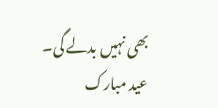بھی نہیں بدلے گی۔
عید مبارک